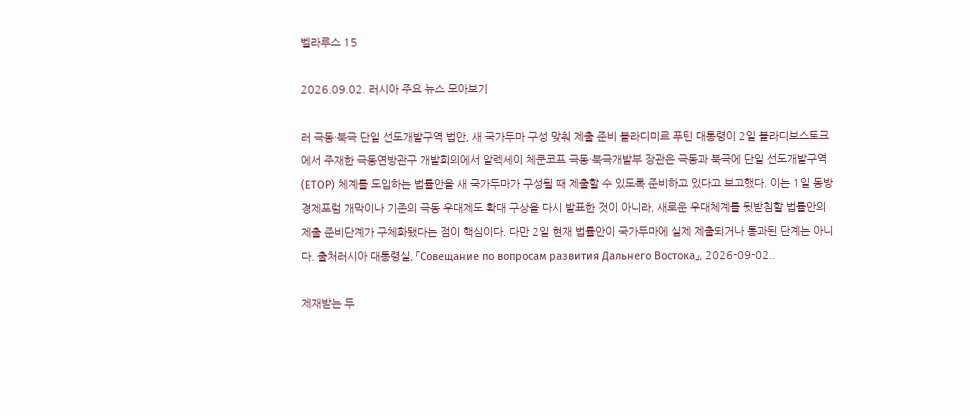벨라루스 15

2026.09.02. 러시아 주요 뉴스 모아보기

러 극동·북극 단일 선도개발구역 법안, 새 국가두마 구성 맞춰 제출 준비 블라디미르 푸틴 대통령이 2일 블라디보스토크에서 주재한 극동연방관구 개발회의에서 알렉세이 체쿤코프 극동·북극개발부 장관은 극동과 북극에 단일 선도개발구역(ЕТОР) 체계를 도입하는 법률안을 새 국가두마가 구성될 때 제출할 수 있도록 준비하고 있다고 보고했다. 이는 1일 동방경제포럼 개막이나 기존의 극동 우대제도 확대 구상을 다시 발표한 것이 아니라, 새로운 우대체계를 뒷받침할 법률안의 제출 준비단계가 구체화됐다는 점이 핵심이다. 다만 2일 현재 법률안이 국가두마에 실제 제출되거나 통과된 단계는 아니다. 출처러시아 대통령실, 「Совещание по вопросам развития Дальнего Востока」, 2026-09-02..

제재받는 두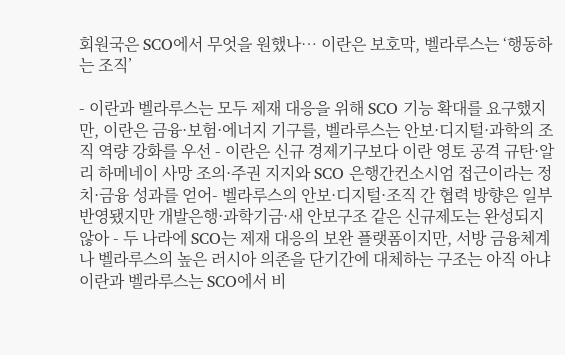회원국은 SCO에서 무엇을 원했나… 이란은 보호막, 벨라루스는 ‘행동하는 조직’

- 이란과 벨라루스는 모두 제재 대응을 위해 SCO 기능 확대를 요구했지만, 이란은 금융·보험·에너지 기구를, 벨라루스는 안보·디지털·과학의 조직 역량 강화를 우선 - 이란은 신규 경제기구보다 이란 영토 공격 규탄·알리 하메네이 사망 조의·주권 지지와 SCO 은행간컨소시엄 접근이라는 정치·금융 성과를 얻어- 벨라루스의 안보·디지털·조직 간 협력 방향은 일부 반영됐지만 개발은행·과학기금·새 안보구조 같은 신규제도는 완성되지 않아 - 두 나라에 SCO는 제재 대응의 보완 플랫폼이지만, 서방 금융체계나 벨라루스의 높은 러시아 의존을 단기간에 대체하는 구조는 아직 아냐 이란과 벨라루스는 SCO에서 비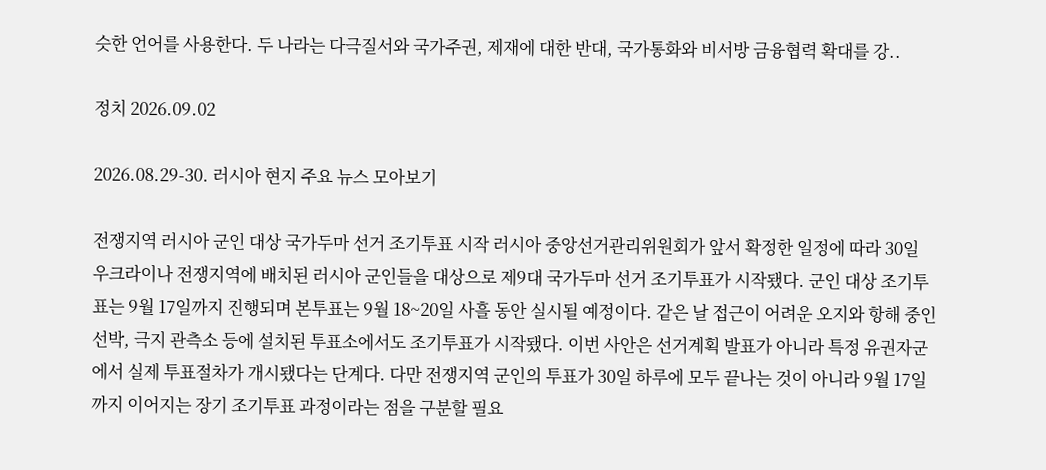슷한 언어를 사용한다. 두 나라는 다극질서와 국가주권, 제재에 대한 반대, 국가통화와 비서방 금융협력 확대를 강..

정치 2026.09.02

2026.08.29-30. 러시아 현지 주요 뉴스 모아보기

전쟁지역 러시아 군인 대상 국가두마 선거 조기투표 시작 러시아 중앙선거관리위원회가 앞서 확정한 일정에 따라 30일 우크라이나 전쟁지역에 배치된 러시아 군인들을 대상으로 제9대 국가두마 선거 조기투표가 시작됐다. 군인 대상 조기투표는 9월 17일까지 진행되며 본투표는 9월 18~20일 사흘 동안 실시될 예정이다. 같은 날 접근이 어려운 오지와 항해 중인 선박, 극지 관측소 등에 설치된 투표소에서도 조기투표가 시작됐다. 이번 사안은 선거계획 발표가 아니라 특정 유권자군에서 실제 투표절차가 개시됐다는 단계다. 다만 전쟁지역 군인의 투표가 30일 하루에 모두 끝나는 것이 아니라 9월 17일까지 이어지는 장기 조기투표 과정이라는 점을 구분할 필요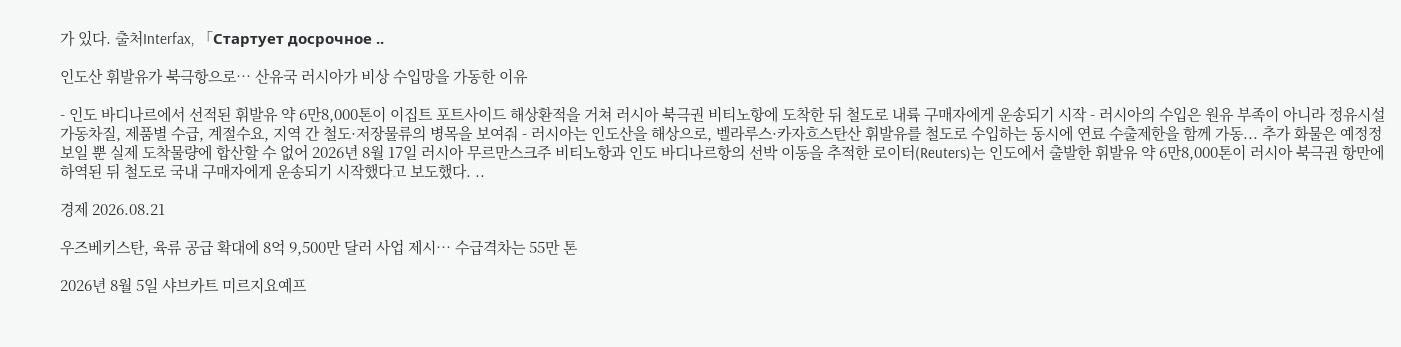가 있다. 출처Interfax, 「Стартует досрочное ..

인도산 휘발유가 북극항으로… 산유국 러시아가 비상 수입망을 가동한 이유

- 인도 바디나르에서 선적된 휘발유 약 6만8,000톤이 이집트 포트사이드 해상환적을 거쳐 러시아 북극권 비티노항에 도착한 뒤 철도로 내륙 구매자에게 운송되기 시작 - 러시아의 수입은 원유 부족이 아니라 정유시설 가동차질, 제품별 수급, 계절수요, 지역 간 철도·저장물류의 병목을 보여줘 - 러시아는 인도산을 해상으로, 벨라루스·카자흐스탄산 휘발유를 철도로 수입하는 동시에 연료 수출제한을 함께 가동... 추가 화물은 예정정보일 뿐 실제 도착물량에 합산할 수 없어 2026년 8월 17일 러시아 무르만스크주 비티노항과 인도 바디나르항의 선박 이동을 추적한 로이터(Reuters)는 인도에서 출발한 휘발유 약 6만8,000톤이 러시아 북극권 항만에 하역된 뒤 철도로 국내 구매자에게 운송되기 시작했다고 보도했다. ..

경제 2026.08.21

우즈베키스탄, 육류 공급 확대에 8억 9,500만 달러 사업 제시… 수급격차는 55만 톤

2026년 8월 5일 샤브카트 미르지요예프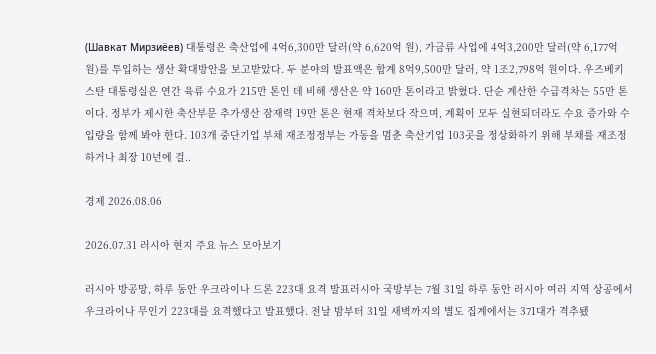(Шавкат Мирзиёев) 대통령은 축산업에 4억6,300만 달러(약 6,620억 원), 가금류 사업에 4억3,200만 달러(약 6,177억 원)를 투입하는 생산 확대방안을 보고받았다. 두 분야의 발표액은 합계 8억9,500만 달러, 약 1조2,798억 원이다. 우즈베키스탄 대통령실은 연간 육류 수요가 215만 톤인 데 비해 생산은 약 160만 톤이라고 밝혔다. 단순 계산한 수급격차는 55만 톤이다. 정부가 제시한 축산부문 추가생산 잠재력 19만 톤은 현재 격차보다 작으며, 계획이 모두 실현되더라도 수요 증가와 수입량을 함께 봐야 한다. 103개 중단기업 부채 재조정정부는 가동을 멈춘 축산기업 103곳을 정상화하기 위해 부채를 재조정하거나 최장 10년에 걸..

경제 2026.08.06

2026.07.31 러시아 현지 주요 뉴스 모아보기

러시아 방공망, 하루 동안 우크라이나 드론 223대 요격 발표러시아 국방부는 7월 31일 하루 동안 러시아 여러 지역 상공에서 우크라이나 무인기 223대를 요격했다고 발표했다. 전날 밤부터 31일 새벽까지의 별도 집계에서는 371대가 격추됐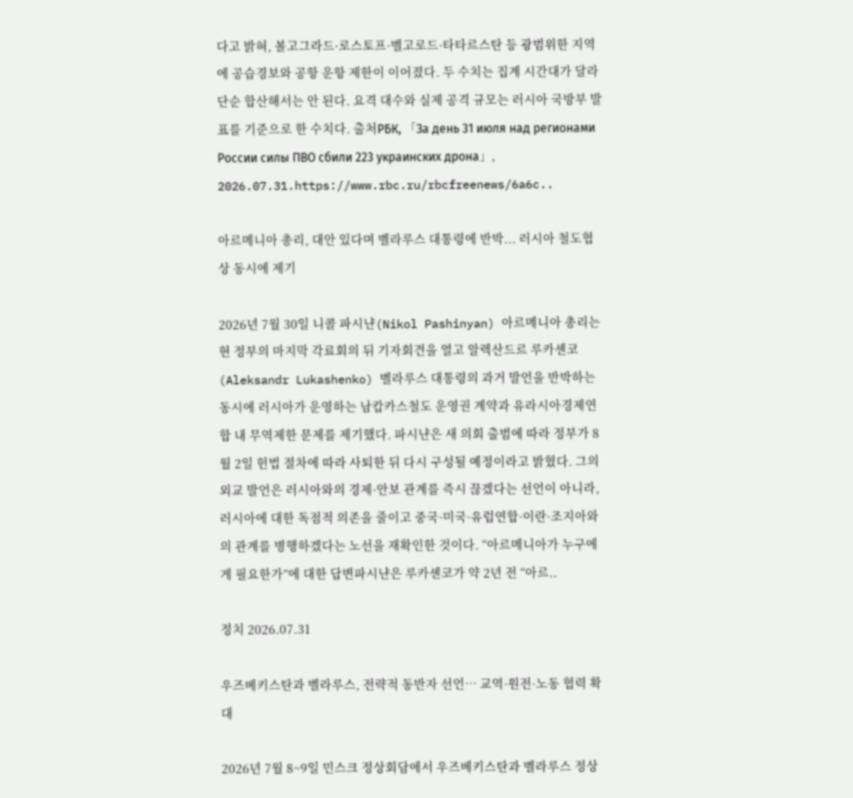다고 밝혀, 볼고그라드·로스토프·벨고로드·타타르스탄 등 광범위한 지역에 공습경보와 공항 운항 제한이 이어졌다. 두 수치는 집계 시간대가 달라 단순 합산해서는 안 된다. 요격 대수와 실제 공격 규모는 러시아 국방부 발표를 기준으로 한 수치다. 출처РБК, 「За день 31 июля над регионами России силы ПВО сбили 223 украинских дрона」, 2026.07.31.https://www.rbc.ru/rbcfreenews/6a6c..

아르메니아 총리, 대안 있다며 벨라루스 대통령에 반박... 러시아 철도협상 동시에 제기

2026년 7월 30일 니콜 파시냔(Nikol Pashinyan) 아르메니아 총리는 현 정부의 마지막 각료회의 뒤 기자회견을 열고 알렉산드르 루카셴코(Aleksandr Lukashenko) 벨라루스 대통령의 과거 발언을 반박하는 동시에 러시아가 운영하는 남캅카스철도 운영권 계약과 유라시아경제연합 내 무역제한 문제를 제기했다. 파시냔은 새 의회 출범에 따라 정부가 8월 2일 헌법 절차에 따라 사퇴한 뒤 다시 구성될 예정이라고 밝혔다. 그의 외교 발언은 러시아와의 경제·안보 관계를 즉시 끊겠다는 선언이 아니라, 러시아에 대한 독점적 의존을 줄이고 중국·미국·유럽연합·이란·조지아와의 관계를 병행하겠다는 노선을 재확인한 것이다. “아르메니아가 누구에게 필요한가”에 대한 답변파시냔은 루카셴코가 약 2년 전 “아르..

정치 2026.07.31

우즈베키스탄과 벨라루스, 전략적 동반자 선언… 교역·원전·노동 협력 확대

2026년 7월 8~9일 민스크 정상회담에서 우즈베키스탄과 벨라루스 정상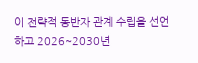이 전략적 동반자 관계 수립을 선언하고 2026~2030년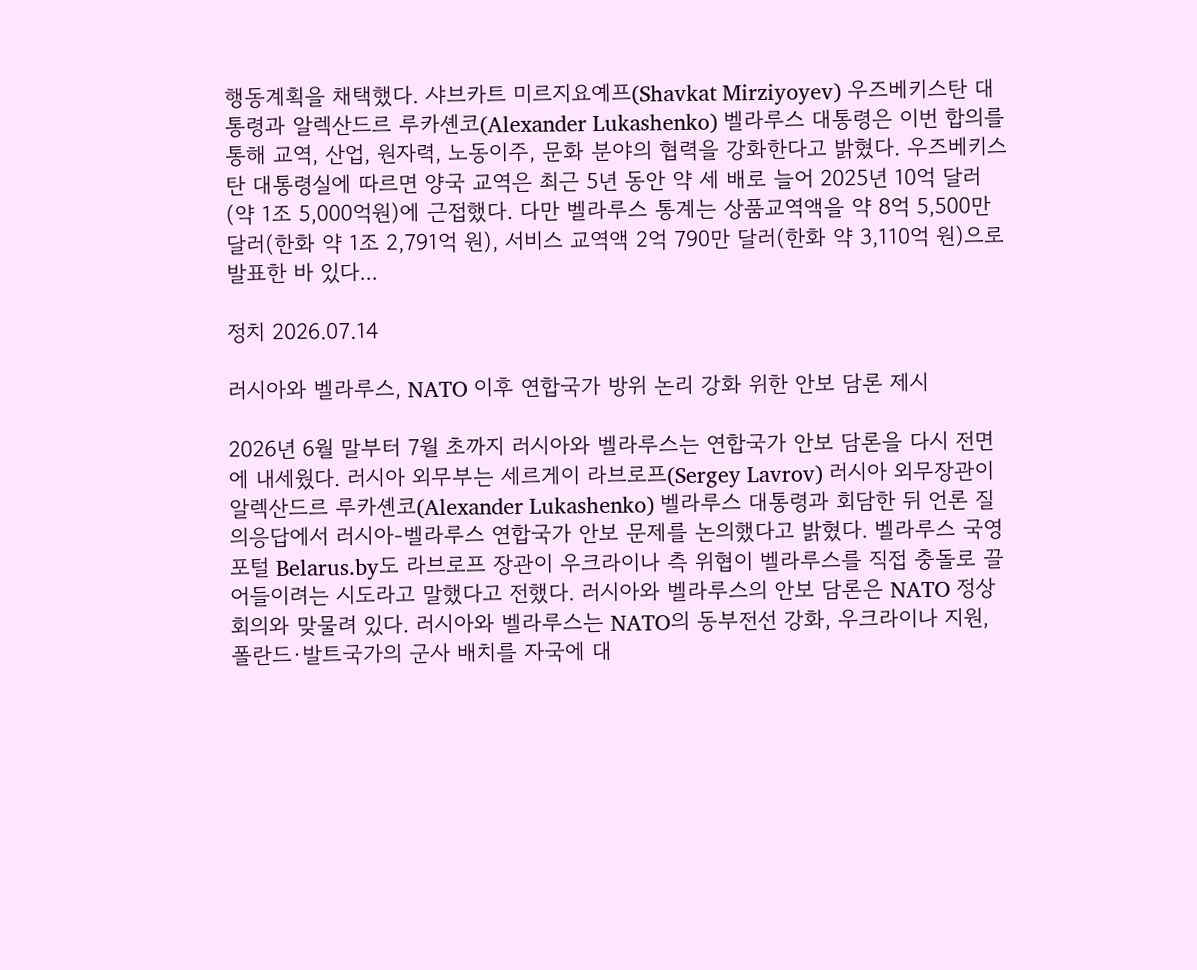행동계획을 채택했다. 샤브카트 미르지요예프(Shavkat Mirziyoyev) 우즈베키스탄 대통령과 알렉산드르 루카셴코(Alexander Lukashenko) 벨라루스 대통령은 이번 합의를 통해 교역, 산업, 원자력, 노동이주, 문화 분야의 협력을 강화한다고 밝혔다. 우즈베키스탄 대통령실에 따르면 양국 교역은 최근 5년 동안 약 세 배로 늘어 2025년 10억 달러(약 1조 5,000억원)에 근접했다. 다만 벨라루스 통계는 상품교역액을 약 8억 5,500만 달러(한화 약 1조 2,791억 원), 서비스 교역액 2억 790만 달러(한화 약 3,110억 원)으로 발표한 바 있다...

정치 2026.07.14

러시아와 벨라루스, NATO 이후 연합국가 방위 논리 강화 위한 안보 담론 제시

2026년 6월 말부터 7월 초까지 러시아와 벨라루스는 연합국가 안보 담론을 다시 전면에 내세웠다. 러시아 외무부는 세르게이 라브로프(Sergey Lavrov) 러시아 외무장관이 알렉산드르 루카셴코(Alexander Lukashenko) 벨라루스 대통령과 회담한 뒤 언론 질의응답에서 러시아-벨라루스 연합국가 안보 문제를 논의했다고 밝혔다. 벨라루스 국영 포털 Belarus.by도 라브로프 장관이 우크라이나 측 위협이 벨라루스를 직접 충돌로 끌어들이려는 시도라고 말했다고 전했다. 러시아와 벨라루스의 안보 담론은 NATO 정상회의와 맞물려 있다. 러시아와 벨라루스는 NATO의 동부전선 강화, 우크라이나 지원, 폴란드·발트국가의 군사 배치를 자국에 대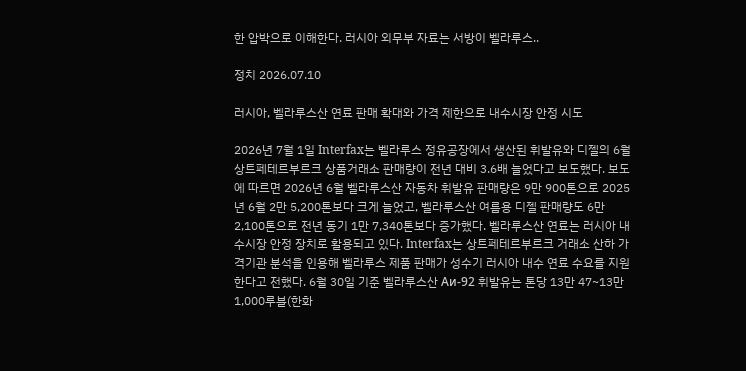한 압박으로 이해한다. 러시아 외무부 자료는 서방이 벨라루스..

정치 2026.07.10

러시아, 벨라루스산 연료 판매 확대와 가격 제한으로 내수시장 안정 시도

2026년 7월 1일 Interfax는 벨라루스 정유공장에서 생산된 휘발유와 디젤의 6월 상트페테르부르크 상품거래소 판매량이 전년 대비 3.6배 늘었다고 보도했다. 보도에 따르면 2026년 6월 벨라루스산 자동차 휘발유 판매량은 9만 900톤으로 2025년 6월 2만 5,200톤보다 크게 늘었고, 벨라루스산 여름용 디젤 판매량도 6만 2,100톤으로 전년 동기 1만 7,340톤보다 증가했다. 벨라루스산 연료는 러시아 내수시장 안정 장치로 활용되고 있다. Interfax는 상트페테르부르크 거래소 산하 가격기관 분석을 인용해 벨라루스 제품 판매가 성수기 러시아 내수 연료 수요를 지원한다고 전했다. 6월 30일 기준 벨라루스산 Аи-92 휘발유는 톤당 13만 47~13만 1,000루블(한화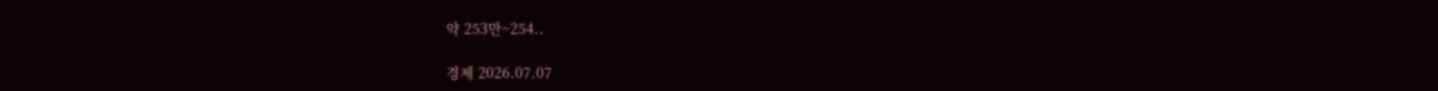약 253만~254..

경제 2026.07.07